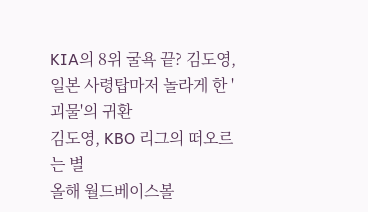KIA의 8위 굴욕 끝? 김도영, 일본 사령탑마저 놀라게 한 '괴물'의 귀환
김도영, KBO 리그의 떠오르는 별
올해 월드베이스볼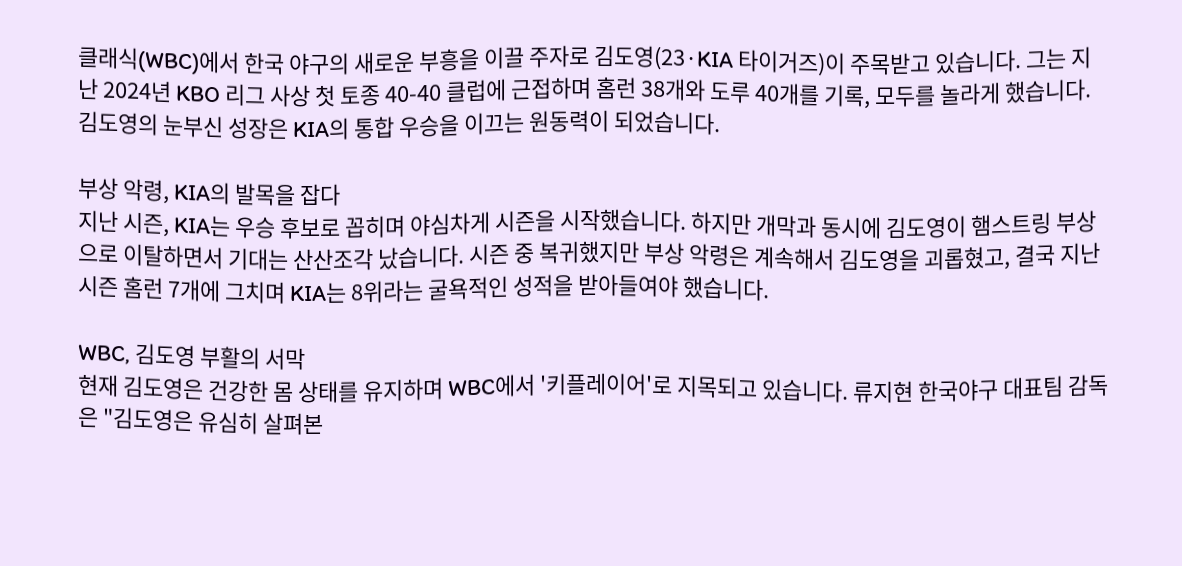클래식(WBC)에서 한국 야구의 새로운 부흥을 이끌 주자로 김도영(23·KIA 타이거즈)이 주목받고 있습니다. 그는 지난 2024년 KBO 리그 사상 첫 토종 40-40 클럽에 근접하며 홈런 38개와 도루 40개를 기록, 모두를 놀라게 했습니다. 김도영의 눈부신 성장은 KIA의 통합 우승을 이끄는 원동력이 되었습니다.

부상 악령, KIA의 발목을 잡다
지난 시즌, KIA는 우승 후보로 꼽히며 야심차게 시즌을 시작했습니다. 하지만 개막과 동시에 김도영이 햄스트링 부상으로 이탈하면서 기대는 산산조각 났습니다. 시즌 중 복귀했지만 부상 악령은 계속해서 김도영을 괴롭혔고, 결국 지난 시즌 홈런 7개에 그치며 KIA는 8위라는 굴욕적인 성적을 받아들여야 했습니다.

WBC, 김도영 부활의 서막
현재 김도영은 건강한 몸 상태를 유지하며 WBC에서 '키플레이어'로 지목되고 있습니다. 류지현 한국야구 대표팀 감독은 "김도영은 유심히 살펴본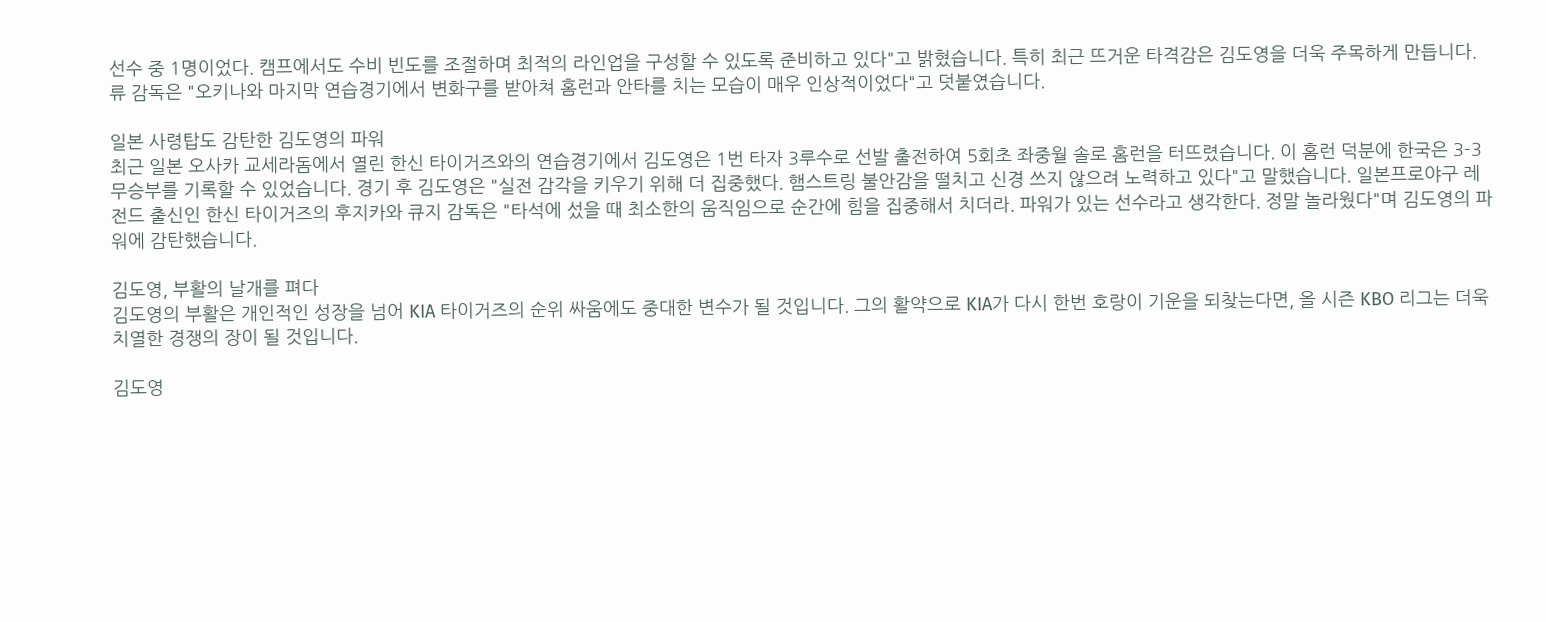선수 중 1명이었다. 캠프에서도 수비 빈도를 조절하며 최적의 라인업을 구성할 수 있도록 준비하고 있다"고 밝혔습니다. 특히 최근 뜨거운 타격감은 김도영을 더욱 주목하게 만듭니다. 류 감독은 "오키나와 마지막 연습경기에서 변화구를 받아쳐 홈런과 안타를 치는 모습이 매우 인상적이었다"고 덧붙였습니다.

일본 사령탑도 감탄한 김도영의 파워
최근 일본 오사카 교세라돔에서 열린 한신 타이거즈와의 연습경기에서 김도영은 1번 타자 3루수로 선발 출전하여 5회초 좌중월 솔로 홈런을 터뜨렸습니다. 이 홈런 덕분에 한국은 3-3 무승부를 기록할 수 있었습니다. 경기 후 김도영은 "실전 감각을 키우기 위해 더 집중했다. 햄스트링 불안감을 떨치고 신경 쓰지 않으려 노력하고 있다"고 말했습니다. 일본프로야구 레전드 출신인 한신 타이거즈의 후지카와 큐지 감독은 "타석에 섰을 때 최소한의 움직임으로 순간에 힘을 집중해서 치더라. 파워가 있는 선수라고 생각한다. 정말 놀라웠다"며 김도영의 파워에 감탄했습니다.

김도영, 부활의 날개를 펴다
김도영의 부활은 개인적인 성장을 넘어 KIA 타이거즈의 순위 싸움에도 중대한 변수가 될 것입니다. 그의 활약으로 KIA가 다시 한번 호랑이 기운을 되찾는다면, 올 시즌 KBO 리그는 더욱 치열한 경쟁의 장이 될 것입니다.

김도영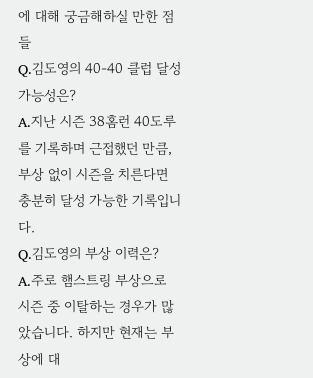에 대해 궁금해하실 만한 점들
Q.김도영의 40-40 클럽 달성 가능성은?
A.지난 시즌 38홈런 40도루를 기록하며 근접했던 만큼, 부상 없이 시즌을 치른다면 충분히 달성 가능한 기록입니다.
Q.김도영의 부상 이력은?
A.주로 햄스트링 부상으로 시즌 중 이탈하는 경우가 많았습니다. 하지만 현재는 부상에 대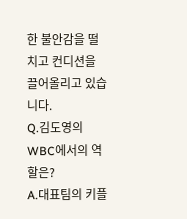한 불안감을 떨치고 컨디션을 끌어올리고 있습니다.
Q.김도영의 WBC에서의 역할은?
A.대표팀의 키플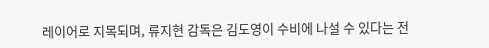레이어로 지목되며, 류지현 감독은 김도영이 수비에 나설 수 있다는 전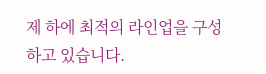제 하에 최적의 라인업을 구성하고 있습니다.